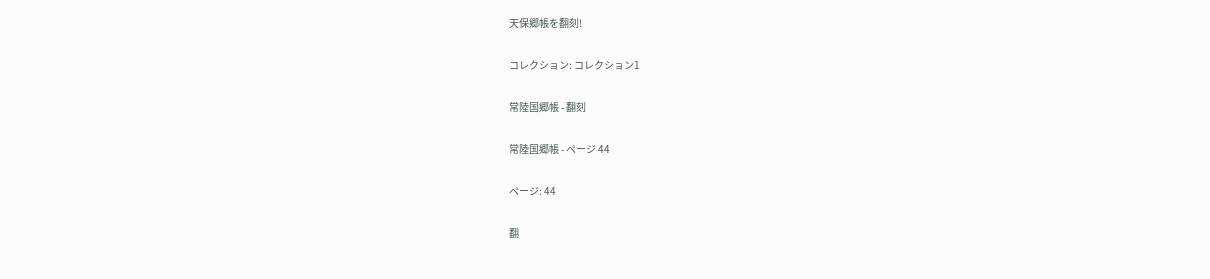天保郷帳を翻刻!

コレクション: コレクション1

常陸国郷帳 - 翻刻

常陸国郷帳 - ページ 44

ページ: 44

翻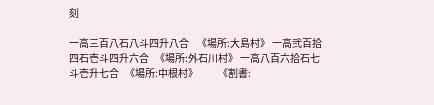刻

一高三百八石八斗四升八合    《場所:大島村》 一高弐百拾四石壱斗四升六合   《場所:外石川村》 一高八百六拾石七斗壱升七合   《場所:中根村》          《割書: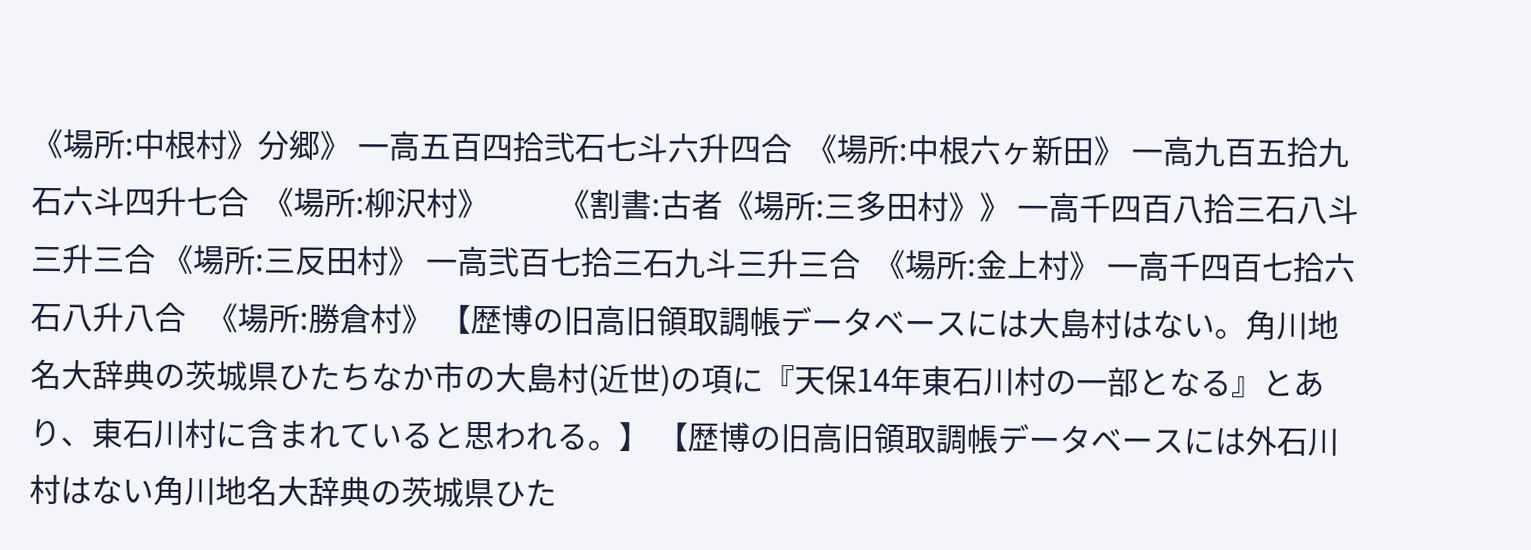《場所:中根村》分郷》 一高五百四拾弐石七斗六升四合  《場所:中根六ヶ新田》 一高九百五拾九石六斗四升七合  《場所:柳沢村》          《割書:古者《場所:三多田村》》 一高千四百八拾三石八斗三升三合 《場所:三反田村》 一高弐百七拾三石九斗三升三合  《場所:金上村》 一高千四百七拾六石八升八合   《場所:勝倉村》 【歴博の旧高旧領取調帳データベースには大島村はない。角川地名大辞典の茨城県ひたちなか市の大島村(近世)の項に『天保14年東石川村の一部となる』とあり、東石川村に含まれていると思われる。】 【歴博の旧高旧領取調帳データベースには外石川村はない角川地名大辞典の茨城県ひた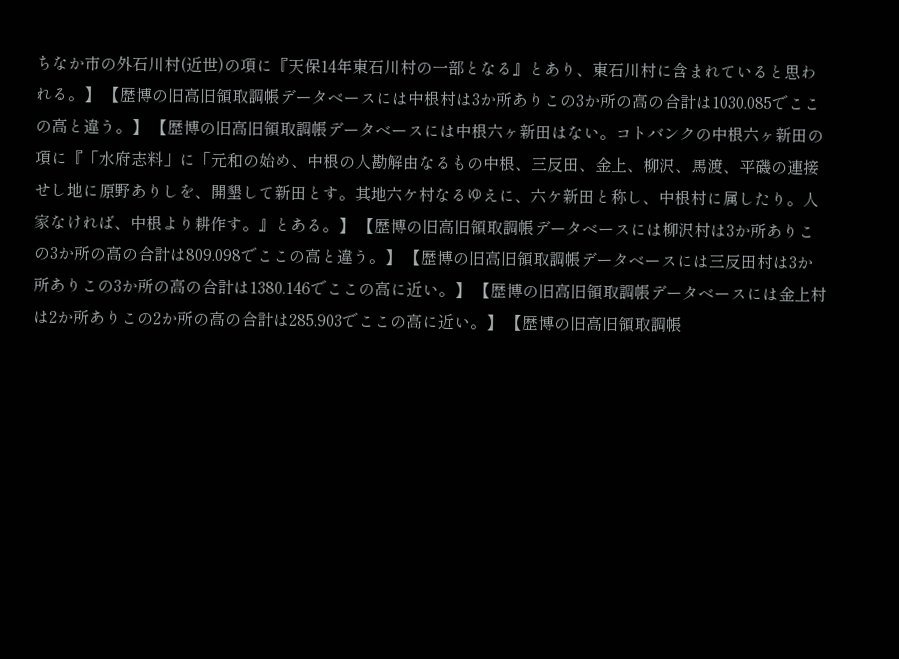ちなか市の外石川村(近世)の項に『天保14年東石川村の一部となる』とあり、東石川村に含まれていると思われる。】 【歴博の旧高旧領取調帳データベースには中根村は3か所ありこの3か所の高の合計は1030.085でここの高と違う。】 【歴博の旧高旧領取調帳データベースには中根六ヶ新田はない。コトバンクの中根六ヶ新田の項に『「水府志料」に「元和の始め、中根の人勘解由なるもの中根、三反田、金上、柳沢、馬渡、平磯の連接せし地に原野ありしを、開墾して新田とす。其地六ケ村なるゆえに、六ケ新田と称し、中根村に属したり。人家なければ、中根より耕作す。』とある。】 【歴博の旧高旧領取調帳データベースには柳沢村は3か所ありこの3か所の高の合計は809.098でここの高と違う。】 【歴博の旧高旧領取調帳データベースには三反田村は3か所ありこの3か所の高の合計は1380.146でここの高に近い。】 【歴博の旧高旧領取調帳データベースには金上村は2か所ありこの2か所の高の合計は285.903でここの高に近い。】 【歴博の旧高旧領取調帳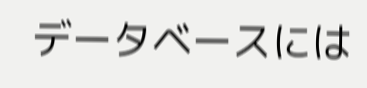データベースには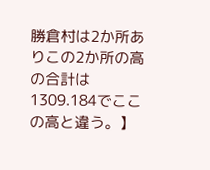勝倉村は2か所ありこの2か所の高の合計は1309.184でここの高と違う。】